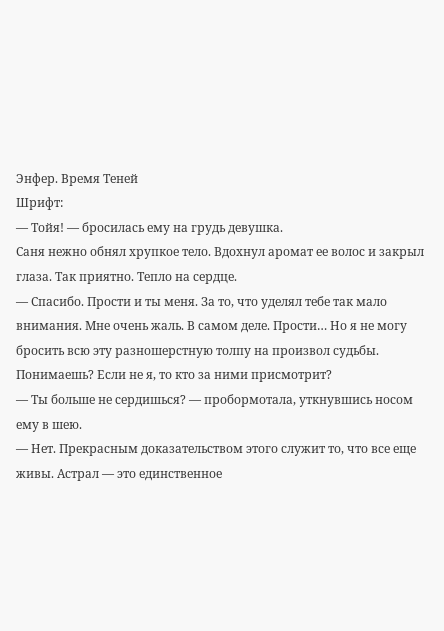Энфер. Время Теней
Шрифт:
— Тойя! — бросилась ему на грудь девушка.
Саня нежно обнял хрупкое тело. Вдохнул аромат ее волос и закрыл глаза. Так приятно. Тепло на сердце.
— Спасибо. Прости и ты меня. За то, что уделял тебе так мало внимания. Мне очень жаль. В самом деле. Прости… Но я не могу бросить всю эту разношерстную толпу на произвол судьбы. Понимаешь? Если не я, то кто за ними присмотрит?
— Ты больше не сердишься? — пробормотала, уткнувшись носом ему в шею.
— Нет. Прекрасным доказательством этого служит то, что все еще живы. Астрал — это единственное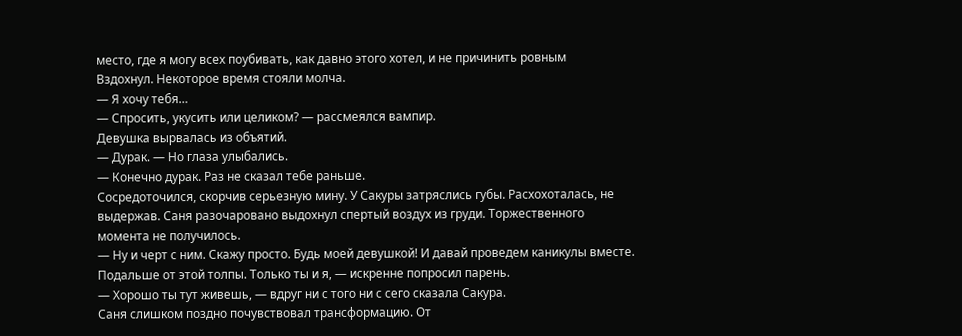место, где я могу всех поубивать, как давно этого хотел, и не причинить ровным
Вздохнул. Некоторое время стояли молча.
— Я хочу тебя…
— Спросить, укусить или целиком? — рассмеялся вампир.
Девушка вырвалась из объятий.
— Дурак. — Но глаза улыбались.
— Конечно дурак. Раз не сказал тебе раньше.
Сосредоточился, скорчив серьезную мину. У Сакуры затряслись губы. Расхохоталась, не выдержав. Саня разочаровано выдохнул спертый воздух из груди. Торжественного момента не получилось.
— Ну и черт с ним. Скажу просто. Будь моей девушкой! И давай проведем каникулы вместе. Подальше от этой толпы. Только ты и я, — искренне попросил парень.
— Хорошо ты тут живешь, — вдруг ни с того ни с сего сказала Сакура.
Саня слишком поздно почувствовал трансформацию. От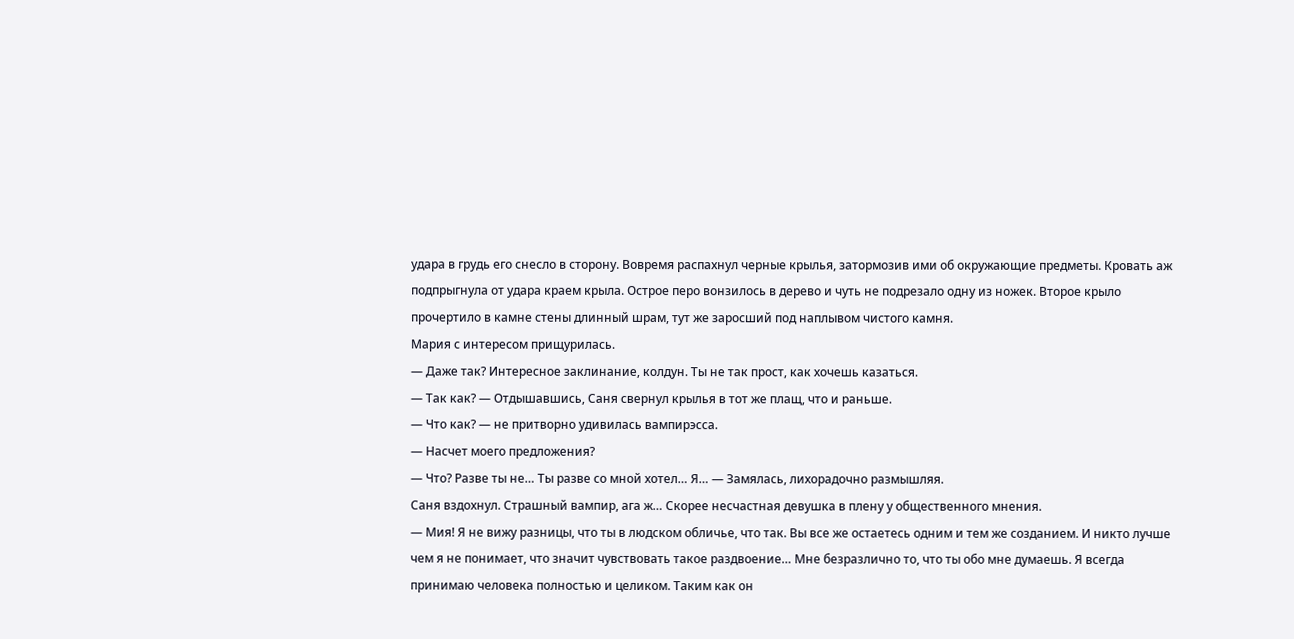удара в грудь его снесло в сторону. Вовремя распахнул черные крылья, затормозив ими об окружающие предметы. Кровать аж подпрыгнула от удара краем крыла. Острое перо вонзилось в дерево и чуть не подрезало одну из ножек. Второе крыло прочертило в камне стены длинный шрам, тут же заросший под наплывом чистого камня.
Мария с интересом прищурилась.
— Даже так? Интересное заклинание, колдун. Ты не так прост, как хочешь казаться.
— Так как? — Отдышавшись, Саня свернул крылья в тот же плащ, что и раньше.
— Что как? — не притворно удивилась вампирэсса.
— Насчет моего предложения?
— Что? Разве ты не… Ты разве со мной хотел… Я… — Замялась, лихорадочно размышляя.
Саня вздохнул. Страшный вампир, ага ж… Скорее несчастная девушка в плену у общественного мнения.
— Мия! Я не вижу разницы, что ты в людском обличье, что так. Вы все же остаетесь одним и тем же созданием. И никто лучше чем я не понимает, что значит чувствовать такое раздвоение… Мне безразлично то, что ты обо мне думаешь. Я всегда принимаю человека полностью и целиком. Таким как он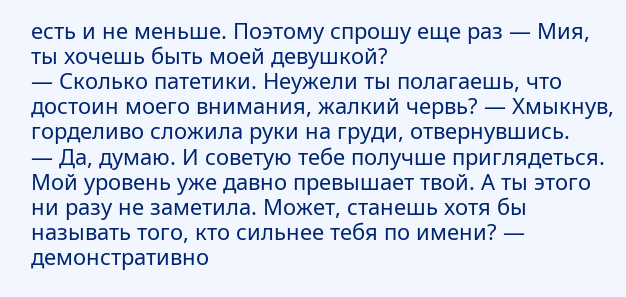есть и не меньше. Поэтому спрошу еще раз — Мия, ты хочешь быть моей девушкой?
— Сколько патетики. Неужели ты полагаешь, что достоин моего внимания, жалкий червь? — Хмыкнув, горделиво сложила руки на груди, отвернувшись.
— Да, думаю. И советую тебе получше приглядеться. Мой уровень уже давно превышает твой. А ты этого ни разу не заметила. Может, станешь хотя бы называть того, кто сильнее тебя по имени? — демонстративно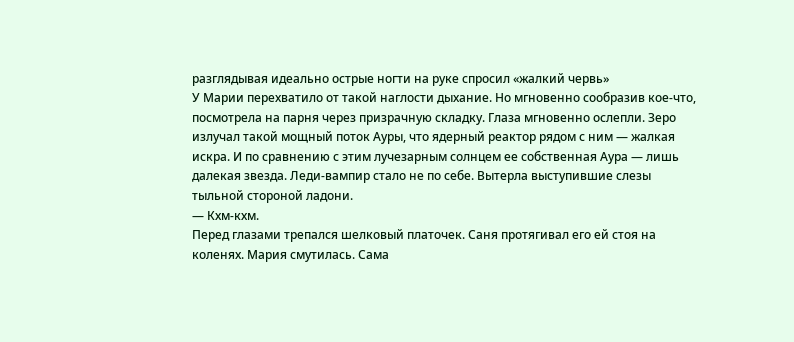разглядывая идеально острые ногти на руке спросил «жалкий червь»
У Марии перехватило от такой наглости дыхание. Но мгновенно сообразив кое-что, посмотрела на парня через призрачную складку. Глаза мгновенно ослепли. Зеро излучал такой мощный поток Ауры, что ядерный реактор рядом с ним — жалкая искра. И по сравнению с этим лучезарным солнцем ее собственная Аура — лишь далекая звезда. Леди-вампир стало не по себе. Вытерла выступившие слезы тыльной стороной ладони.
— Кхм-кхм.
Перед глазами трепался шелковый платочек. Саня протягивал его ей стоя на коленях. Мария смутилась. Сама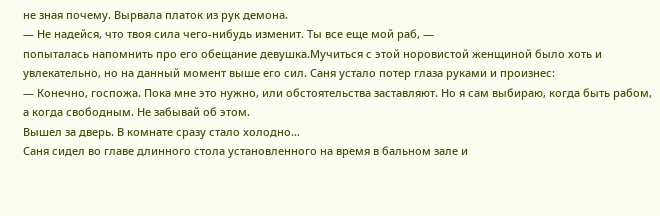не зная почему. Вырвала платок из рук демона.
— Не надейся, что твоя сила чего-нибудь изменит. Ты все еще мой раб, —
попыталась напомнить про его обещание девушка.Мучиться с этой норовистой женщиной было хоть и увлекательно, но на данный момент выше его сил. Саня устало потер глаза руками и произнес:
— Конечно, госпожа. Пока мне это нужно, или обстоятельства заставляют. Но я сам выбираю, когда быть рабом, а когда свободным. Не забывай об этом.
Вышел за дверь. В комнате сразу стало холодно…
Саня сидел во главе длинного стола установленного на время в бальном зале и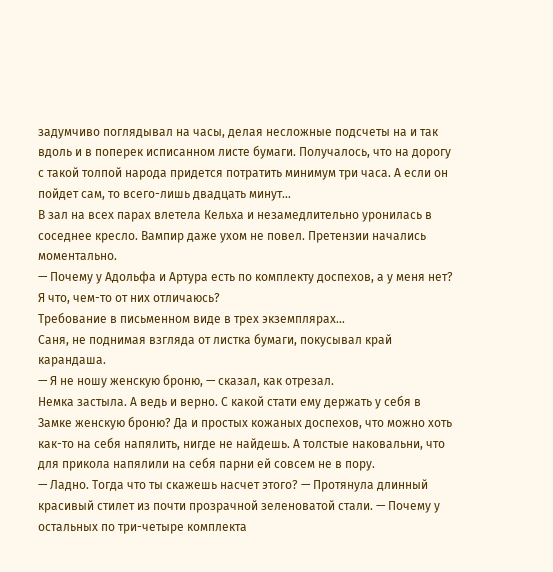задумчиво поглядывал на часы, делая несложные подсчеты на и так вдоль и в поперек исписанном листе бумаги. Получалось, что на дорогу с такой толпой народа придется потратить минимум три часа. А если он пойдет сам, то всего-лишь двадцать минут…
В зал на всех парах влетела Кельха и незамедлительно уронилась в соседнее кресло. Вампир даже ухом не повел. Претензии начались моментально.
— Почему у Адольфа и Артура есть по комплекту доспехов, а у меня нет? Я что, чем-то от них отличаюсь?
Требование в письменном виде в трех экземплярах…
Саня, не поднимая взгляда от листка бумаги, покусывал край карандаша.
— Я не ношу женскую броню, — сказал, как отрезал.
Немка застыла. А ведь и верно. С какой стати ему держать у себя в Замке женскую броню? Да и простых кожаных доспехов, что можно хоть как-то на себя напялить, нигде не найдешь. А толстые наковальни, что для прикола напялили на себя парни ей совсем не в пору.
— Ладно. Тогда что ты скажешь насчет этого? — Протянула длинный красивый стилет из почти прозрачной зеленоватой стали. — Почему у остальных по три-четыре комплекта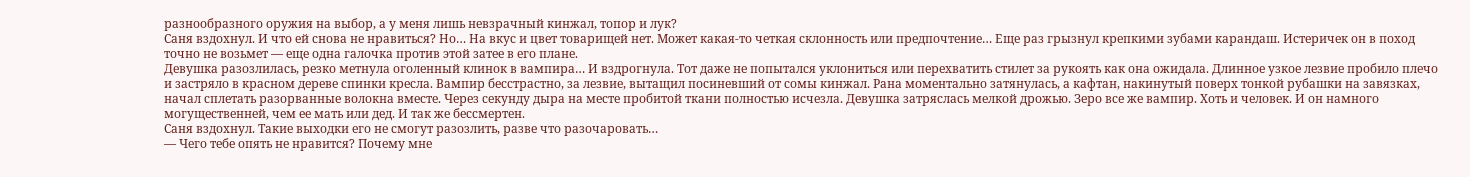разнообразного оружия на выбор, а у меня лишь невзрачный кинжал, топор и лук?
Саня вздохнул. И что ей снова не нравиться? Но… На вкус и цвет товарищей нет. Может какая-то четкая склонность или предпочтение… Еще раз грызнул крепкими зубами карандаш. Истеричек он в поход точно не возьмет — еще одна галочка против этой затее в его плане.
Девушка разозлилась, резко метнула оголенный клинок в вампира… И вздрогнула. Тот даже не попытался уклониться или перехватить стилет за рукоять как она ожидала. Длинное узкое лезвие пробило плечо и застряло в красном дереве спинки кресла. Вампир бесстрастно, за лезвие, вытащил посиневший от сомы кинжал. Рана моментально затянулась, а кафтан, накинутый поверх тонкой рубашки на завязках, начал сплетать разорванные волокна вместе. Через секунду дыра на месте пробитой ткани полностью исчезла. Девушка затряслась мелкой дрожью. Зеро все же вампир. Хоть и человек. И он намного могущественней, чем ее мать или дед. И так же бессмертен.
Саня вздохнул. Такие выходки его не смогут разозлить, разве что разочаровать…
— Чего тебе опять не нравится? Почему мне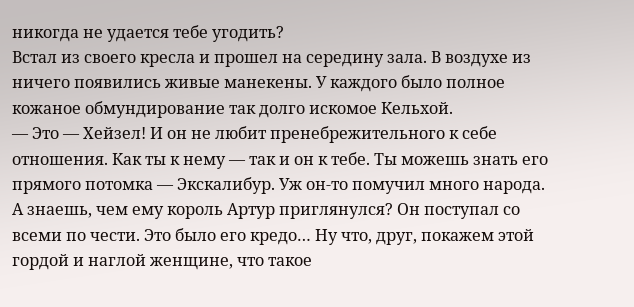никогда не удается тебе угодить?
Встал из своего кресла и прошел на середину зала. В воздухе из ничего появились живые манекены. У каждого было полное кожаное обмундирование так долго искомое Кельхой.
— Это — Хейзел! И он не любит пренебрежительного к себе отношения. Как ты к нему — так и он к тебе. Ты можешь знать его прямого потомка — Экскалибур. Уж он-то помучил много народа. А знаешь, чем ему король Артур приглянулся? Он поступал со всеми по чести. Это было его кредо… Ну что, друг, покажем этой гордой и наглой женщине, что такое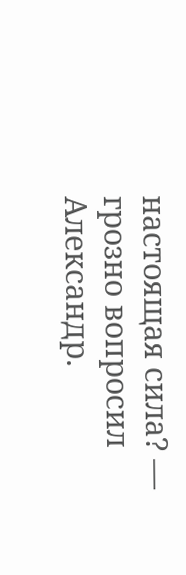настоящая сила? — грозно вопросил Александр.